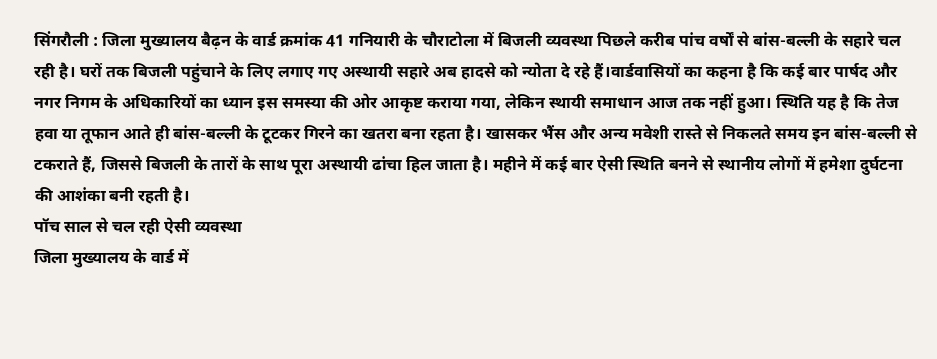सिंगरौली : जिला मुख्यालय बैढ़न के वार्ड क्रमांक 41 गनियारी के चौराटोला में बिजली व्यवस्था पिछले करीब पांच वर्षों से बांस-बल्ली के सहारे चल रही है। घरों तक बिजली पहुंचाने के लिए लगाए गए अस्थायी सहारे अब हादसे को न्योता दे रहे हैं।वार्डवासियों का कहना है कि कई बार पार्षद और नगर निगम के अधिकारियों का ध्यान इस समस्या की ओर आकृष्ट कराया गया, लेकिन स्थायी समाधान आज तक नहीं हुआ। स्थिति यह है कि तेज हवा या तूफान आते ही बांस-बल्ली के टूटकर गिरने का खतरा बना रहता है। खासकर भैंस और अन्य मवेशी रास्ते से निकलते समय इन बांस-बल्ली से टकराते हैं, जिससे बिजली के तारों के साथ पूरा अस्थायी ढांचा हिल जाता है। महीने में कई बार ऐसी स्थिति बनने से स्थानीय लोगों में हमेशा दुर्घटना की आशंका बनी रहती है।
पॉच साल से चल रही ऐसी व्यवस्था
जिला मुख्यालय के वार्ड में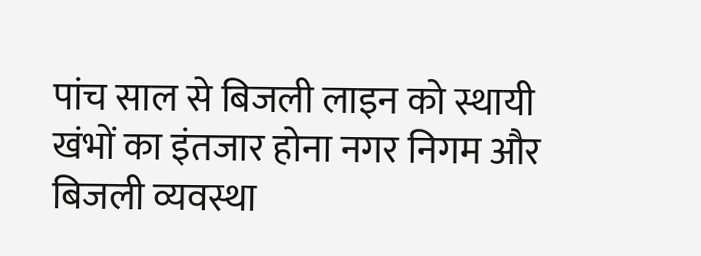पांच साल से बिजली लाइन को स्थायी खंभों का इंतजार होना नगर निगम और बिजली व्यवस्था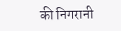की निगरानी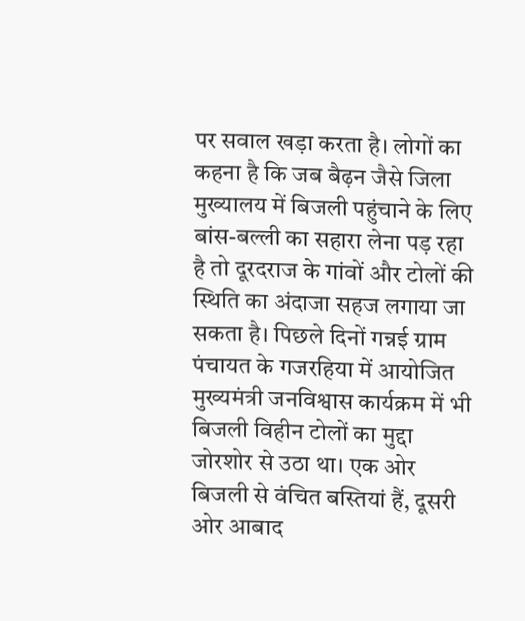पर सवाल खड़ा करता है। लोगों का कहना है कि जब बैढ़न जैसे जिला मुख्यालय में बिजली पहुंचाने के लिए बांस-बल्ली का सहारा लेना पड़ रहा है तो दूरदराज के गांवों और टोलों की स्थिति का अंदाजा सहज लगाया जा सकता है। पिछले दिनों गन्नई ग्राम पंचायत के गजरहिया में आयोजित मुख्यमंत्री जनविश्वास कार्यक्रम में भी बिजली विहीन टोलों का मुद्दा जोरशोर से उठा था। एक ओर बिजली से वंचित बस्तियां हैं, दूसरी ओर आबाद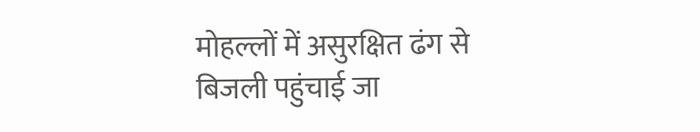मोहल्लों में असुरक्षित ढंग से बिजली पहुंचाई जा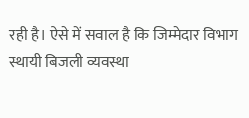रही है। ऐसे में सवाल है कि जिम्मेदार विभाग स्थायी बिजली व्यवस्था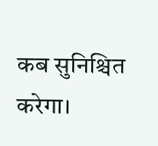कब सुनिश्चित करेगा।